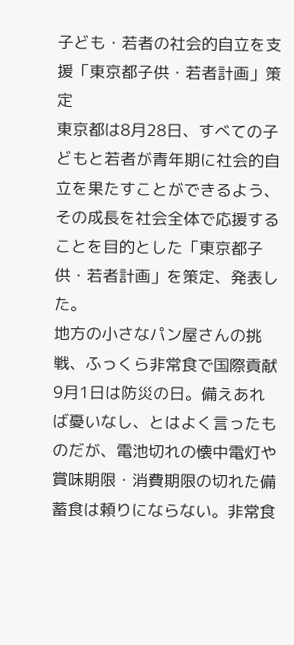子ども・若者の社会的自立を支援「東京都子供・若者計画」策定
東京都は8月28日、すべての子どもと若者が青年期に社会的自立を果たすことができるよう、その成長を社会全体で応援することを目的とした「東京都子供・若者計画」を策定、発表した。
地方の小さなパン屋さんの挑戦、ふっくら非常食で国際貢献
9月1日は防災の日。備えあれば憂いなし、とはよく言ったものだが、電池切れの懐中電灯や賞味期限・消費期限の切れた備蓄食は頼りにならない。非常食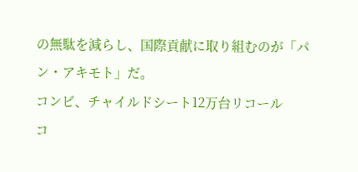の無駄を減らし、国際貢献に取り組むのが「パン・アキモト」だ。
コンビ、チャイルドシート12万台リコール
コ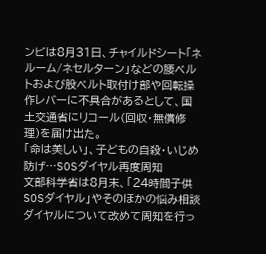ンビは8月31日、チャイルドシート「ネルーム/ネセルターン」などの腰ベルトおよび股ベルト取付け部や回転操作レバーに不具合があるとして、国土交通省にリコール(回収・無償修理)を届け出た。
「命は美しい」、子どもの自殺・いじめ防げ…SOSダイヤル再度周知
文部科学省は8月末、「24時間子供SOSダイヤル」やそのほかの悩み相談ダイヤルについて改めて周知を行っ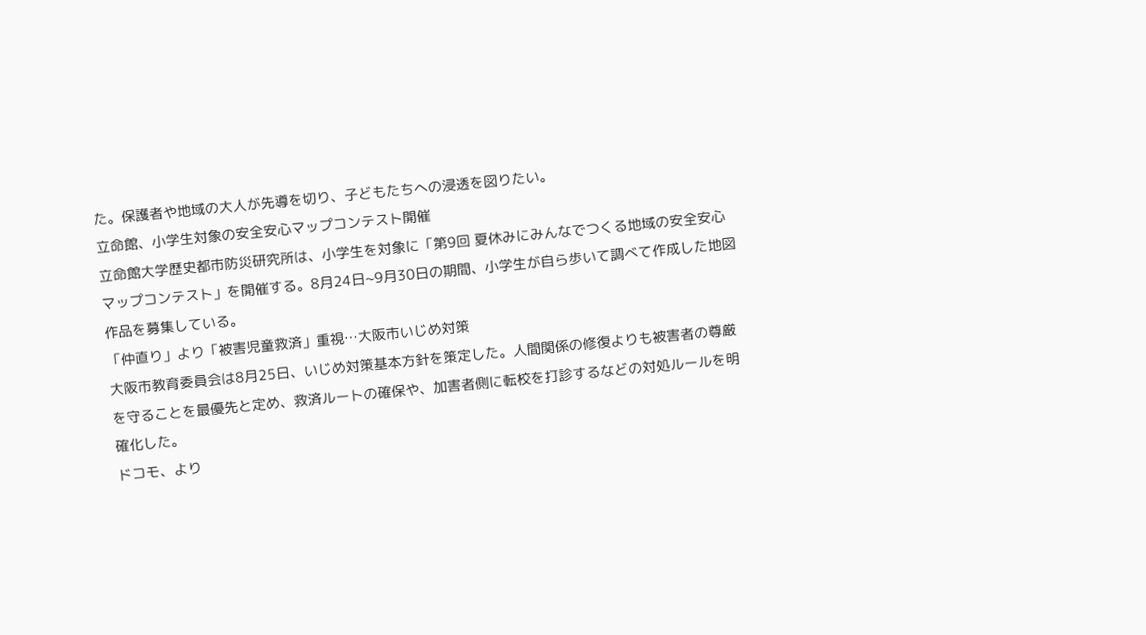た。保護者や地域の大人が先導を切り、子どもたちへの浸透を図りたい。
立命館、小学生対象の安全安心マップコンテスト開催
立命館大学歴史都市防災研究所は、小学生を対象に「第9回 夏休みにみんなでつくる地域の安全安心マップコンテスト」を開催する。8月24日~9月30日の期間、小学生が自ら歩いて調べて作成した地図作品を募集している。
「仲直り」より「被害児童救済」重視…大阪市いじめ対策
大阪市教育委員会は8月25日、いじめ対策基本方針を策定した。人間関係の修復よりも被害者の尊厳を守ることを最優先と定め、救済ルートの確保や、加害者側に転校を打診するなどの対処ルールを明確化した。
ドコモ、より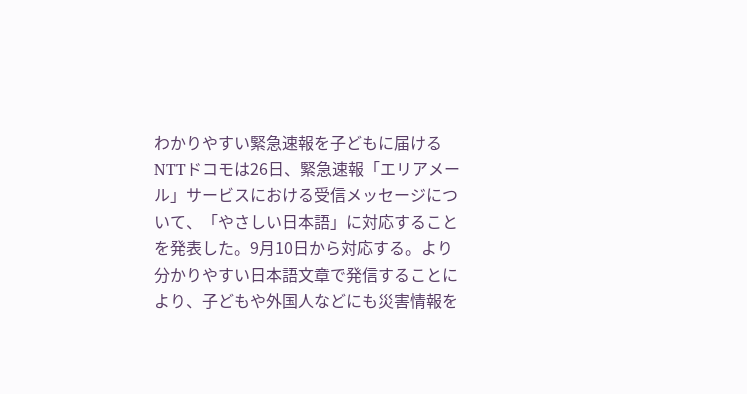わかりやすい緊急速報を子どもに届ける
NTTドコモは26日、緊急速報「エリアメール」サービスにおける受信メッセージについて、「やさしい日本語」に対応することを発表した。9月10日から対応する。より分かりやすい日本語文章で発信することにより、子どもや外国人などにも災害情報を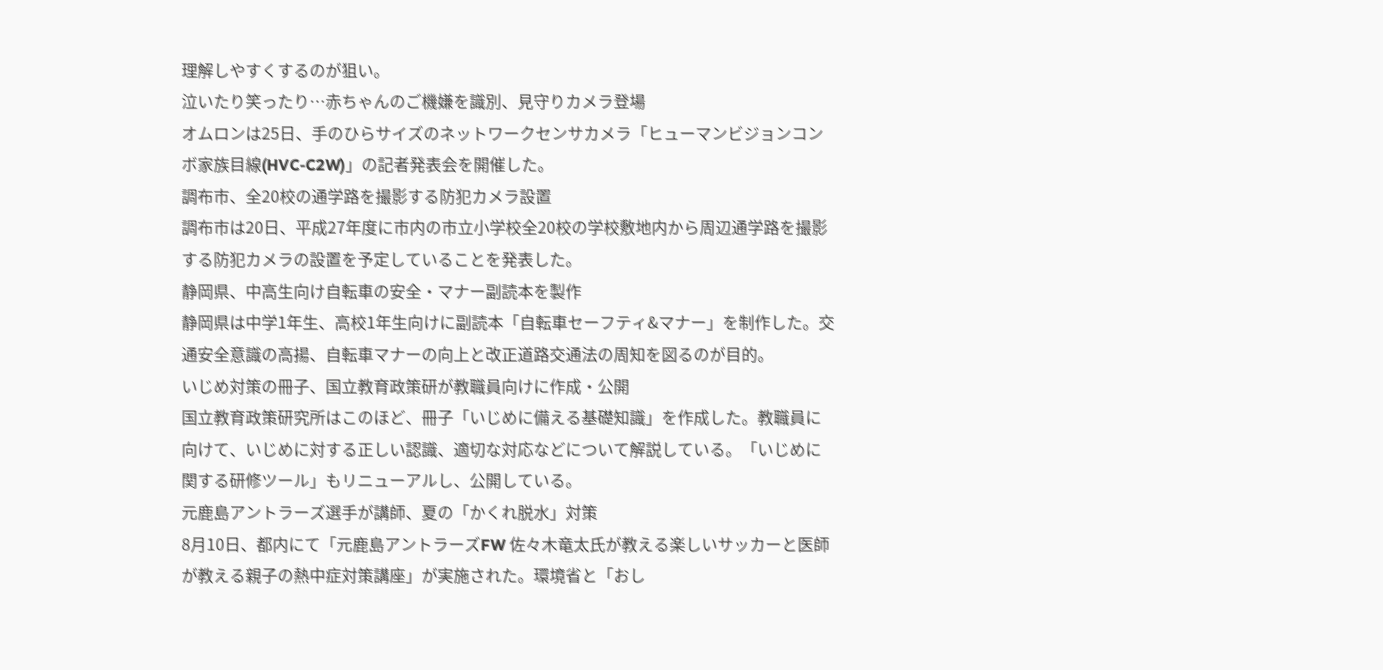理解しやすくするのが狙い。
泣いたり笑ったり…赤ちゃんのご機嫌を識別、見守りカメラ登場
オムロンは25日、手のひらサイズのネットワークセンサカメラ「ヒューマンビジョンコンボ家族目線(HVC-C2W)」の記者発表会を開催した。
調布市、全20校の通学路を撮影する防犯カメラ設置
調布市は20日、平成27年度に市内の市立小学校全20校の学校敷地内から周辺通学路を撮影する防犯カメラの設置を予定していることを発表した。
静岡県、中高生向け自転車の安全・マナー副読本を製作
静岡県は中学1年生、高校1年生向けに副読本「自転車セーフティ&マナー」を制作した。交通安全意識の高揚、自転車マナーの向上と改正道路交通法の周知を図るのが目的。
いじめ対策の冊子、国立教育政策研が教職員向けに作成・公開
国立教育政策研究所はこのほど、冊子「いじめに備える基礎知識」を作成した。教職員に向けて、いじめに対する正しい認識、適切な対応などについて解説している。「いじめに関する研修ツール」もリニューアルし、公開している。
元鹿島アントラーズ選手が講師、夏の「かくれ脱水」対策
8月10日、都内にて「元鹿島アントラーズFW 佐々木竜太氏が教える楽しいサッカーと医師が教える親子の熱中症対策講座」が実施された。環境省と「おし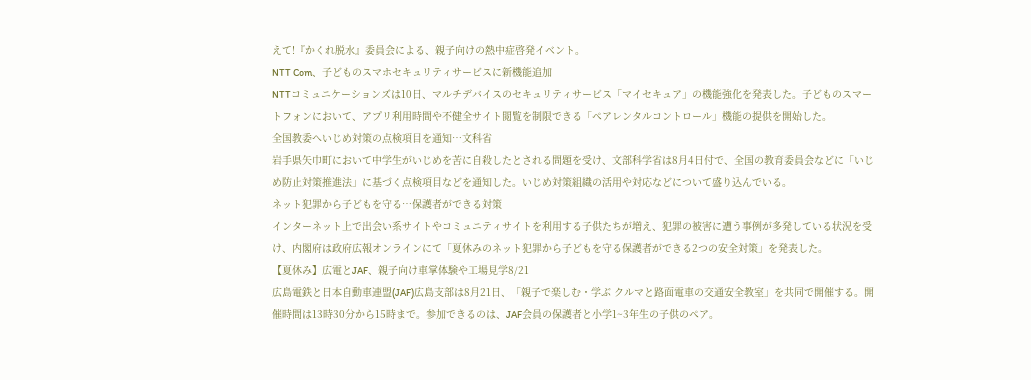えて!『かくれ脱水』委員会による、親子向けの熱中症啓発イベント。
NTT Com、子どものスマホセキュリティサービスに新機能追加
NTTコミュニケーションズは10日、マルチデバイスのセキュリティサービス「マイセキュア」の機能強化を発表した。子どものスマートフォンにおいて、アプリ利用時間や不健全サイト閲覧を制限できる「ペアレンタルコントロール」機能の提供を開始した。
全国教委へいじめ対策の点検項目を通知…文科省
岩手県矢巾町において中学生がいじめを苦に自殺したとされる問題を受け、文部科学省は8月4日付で、全国の教育委員会などに「いじめ防止対策推進法」に基づく点検項目などを通知した。いじめ対策組織の活用や対応などについて盛り込んでいる。
ネット犯罪から子どもを守る…保護者ができる対策
インターネット上で出会い系サイトやコミュニティサイトを利用する子供たちが増え、犯罪の被害に遭う事例が多発している状況を受け、内閣府は政府広報オンラインにて「夏休みのネット犯罪から子どもを守る保護者ができる2つの安全対策」を発表した。
【夏休み】広電とJAF、親子向け車掌体験や工場見学8/21
広島電鉄と日本自動車連盟(JAF)広島支部は8月21日、「親子で楽しむ・学ぶ クルマと路面電車の交通安全教室」を共同で開催する。開催時間は13時30分から15時まで。参加できるのは、JAF会員の保護者と小学1~3年生の子供のペア。